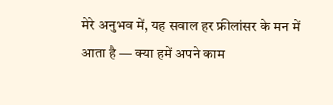मेरे अनुभव में, यह सवाल हर फ्रीलांसर के मन में आता है — क्या हमें अपने काम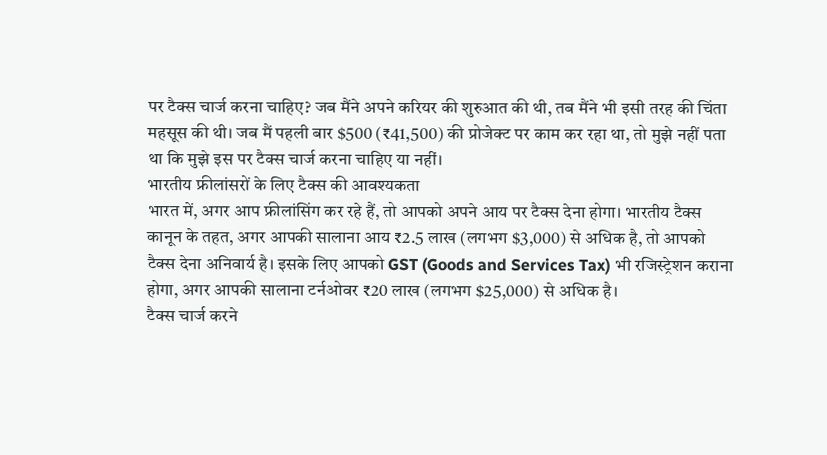पर टैक्स चार्ज करना चाहिए? जब मैंने अपने करियर की शुरुआत की थी, तब मैंने भी इसी तरह की चिंता महसूस की थी। जब मैं पहली बार $500 (₹41,500) की प्रोजेक्ट पर काम कर रहा था, तो मुझे नहीं पता था कि मुझे इस पर टैक्स चार्ज करना चाहिए या नहीं।
भारतीय फ्रीलांसरों के लिए टैक्स की आवश्यकता
भारत में, अगर आप फ्रीलांसिंग कर रहे हैं, तो आपको अपने आय पर टैक्स देना होगा। भारतीय टैक्स कानून के तहत, अगर आपकी सालाना आय ₹2.5 लाख (लगभग $3,000) से अधिक है, तो आपको टैक्स देना अनिवार्य है। इसके लिए आपको GST (Goods and Services Tax) भी रजिस्ट्रेशन कराना होगा, अगर आपकी सालाना टर्नओवर ₹20 लाख (लगभग $25,000) से अधिक है।
टैक्स चार्ज करने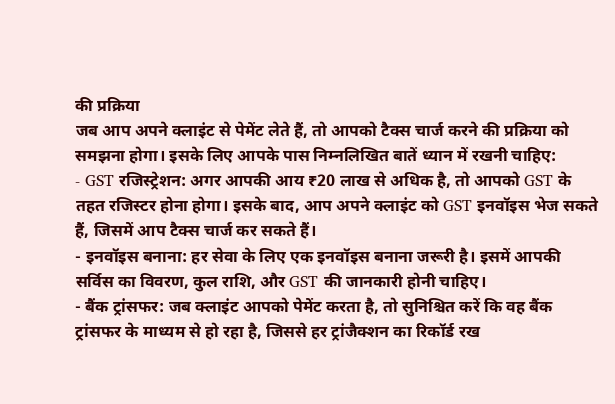की प्रक्रिया
जब आप अपने क्लाइंट से पेमेंट लेते हैं, तो आपको टैक्स चार्ज करने की प्रक्रिया को समझना होगा। इसके लिए आपके पास निम्नलिखित बातें ध्यान में रखनी चाहिए:
- GST रजिस्ट्रेशन: अगर आपकी आय ₹20 लाख से अधिक है, तो आपको GST के तहत रजिस्टर होना होगा। इसके बाद, आप अपने क्लाइंट को GST इनवॉइस भेज सकते हैं, जिसमें आप टैक्स चार्ज कर सकते हैं।
- इनवॉइस बनाना: हर सेवा के लिए एक इनवॉइस बनाना जरूरी है। इसमें आपकी सर्विस का विवरण, कुल राशि, और GST की जानकारी होनी चाहिए।
- बैंक ट्रांसफर: जब क्लाइंट आपको पेमेंट करता है, तो सुनिश्चित करें कि वह बैंक ट्रांसफर के माध्यम से हो रहा है, जिससे हर ट्रांजैक्शन का रिकॉर्ड रख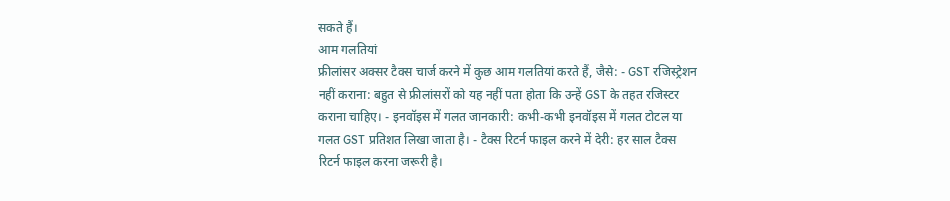सकते हैं।
आम गलतियां
फ्रीलांसर अक्सर टैक्स चार्ज करने में कुछ आम गलतियां करते हैं, जैसे: - GST रजिस्ट्रेशन नहीं कराना: बहुत से फ्रीलांसरों को यह नहीं पता होता कि उन्हें GST के तहत रजिस्टर कराना चाहिए। - इनवॉइस में गलत जानकारी: कभी-कभी इनवॉइस में गलत टोटल या गलत GST प्रतिशत लिखा जाता है। - टैक्स रिटर्न फाइल करने में देरी: हर साल टैक्स रिटर्न फाइल करना जरूरी है।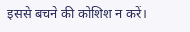इससे बचने की कोशिश न करें।